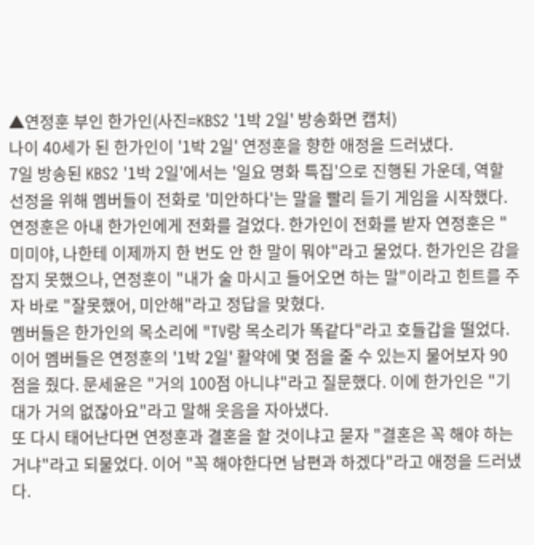▲연정훈 부인 한가인(사진=KBS2 '1박 2일' 방송화면 캡처)
나이 40세가 된 한가인이 '1박 2일' 연정훈을 향한 애정을 드러냈다.
7일 방송된 KBS2 '1박 2일'에서는 '일요 명화 특집'으로 진행된 가운데, 역할 선정을 위해 멤버들이 전화로 '미안하다'는 말을 빨리 듣기 게임을 시작했다.
연정훈은 아내 한가인에게 전화를 걸었다. 한가인이 전화를 받자 연정훈은 "미미야, 나한테 이제까지 한 번도 안 한 말이 뭐야"라고 물었다. 한가인은 감을 잡지 못했으나, 연정훈이 "내가 술 마시고 들어오면 하는 말"이라고 힌트를 주자 바로 "잘못했어, 미안해"라고 정답을 맞혔다.
멤버들은 한가인의 목소리에 "TV랑 목소리가 똑같다"라고 호들갑을 떨었다. 이어 멤버들은 연정훈의 '1박 2일' 활약에 몇 점을 줄 수 있는지 물어보자 90점을 줬다. 문세윤은 "거의 100점 아니냐"라고 질문했다. 이에 한가인은 "기대가 거의 없잖아요"라고 말해 웃음을 자아냈다.
또 다시 태어난다면 연정훈과 결혼을 할 것이냐고 묻자 "결혼은 꼭 해야 하는 거냐"라고 되물었다. 이어 "꼭 해야한다면 남편과 하겠다"라고 애정을 드러냈다.